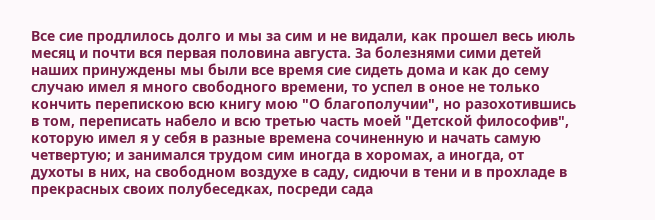Все сие продлилось долго и мы за сим и не видали, как прошел весь июль месяц и почти вся первая половина августа. За болезнями сими детей наших принуждены мы были все время сие сидеть дома и как до сему случаю имел я много свободного времени, то успел в оное не только кончить перепискою всю книгу мою "О благополучии", но разохотившись в том, переписать набело и всю третью часть моей "Детской философив", которую имел я у себя в разные времена сочиненную и начать самую четвертую; и занимался трудом сим иногда в хоромах, а иногда, от духоты в них, на свободном воздухе в саду, сидючи в тени и в прохладе в прекрасных своих полубеседках, посреди сада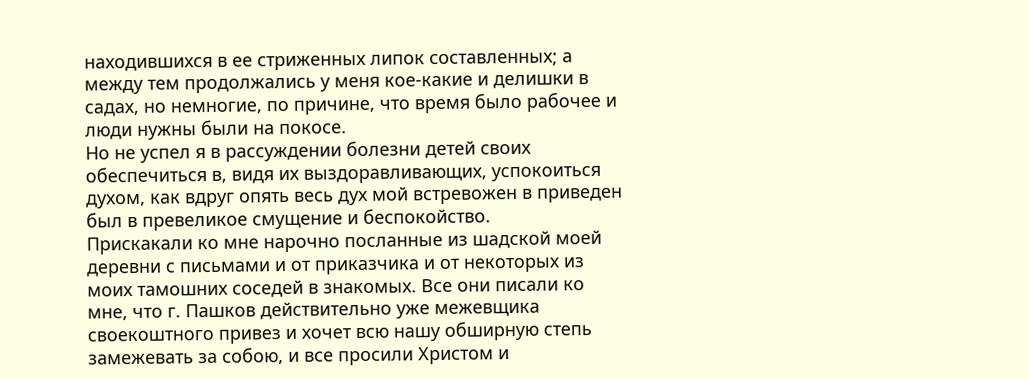находившихся в ее стриженных липок составленных; а между тем продолжались у меня кое-какие и делишки в садах, но немногие, по причине, что время было рабочее и люди нужны были на покосе.
Но не успел я в рассуждении болезни детей своих обеспечиться в, видя их выздоравливающих, успокоиться духом, как вдруг опять весь дух мой встревожен в приведен был в превеликое смущение и беспокойство.
Прискакали ко мне нарочно посланные из шадской моей деревни с письмами и от приказчика и от некоторых из моих тамошних соседей в знакомых. Все они писали ко мне, что г. Пашков действительно уже межевщика своекоштного привез и хочет всю нашу обширную степь замежевать за собою, и все просили Христом и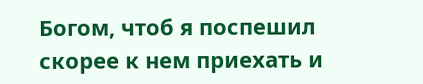Богом, чтоб я поспешил скорее к нем приехать и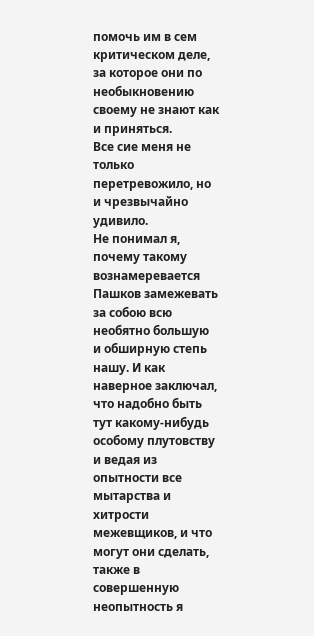помочь им в сем критическом деле, за которое они по необыкновению своему не знают как и приняться.
Все сие меня не только перетревожило, но и чрезвычайно удивило.
Не понимал я, почему такому вознамеревается Пашков замежевать за собою всю необятно большую и обширную степь нашу. И как наверное заключал, что надобно быть тут какому-нибудь особому плутовству и ведая из опытности все мытарства и хитрости межевщиков, и что могут они сделать, также в совершенную неопытность я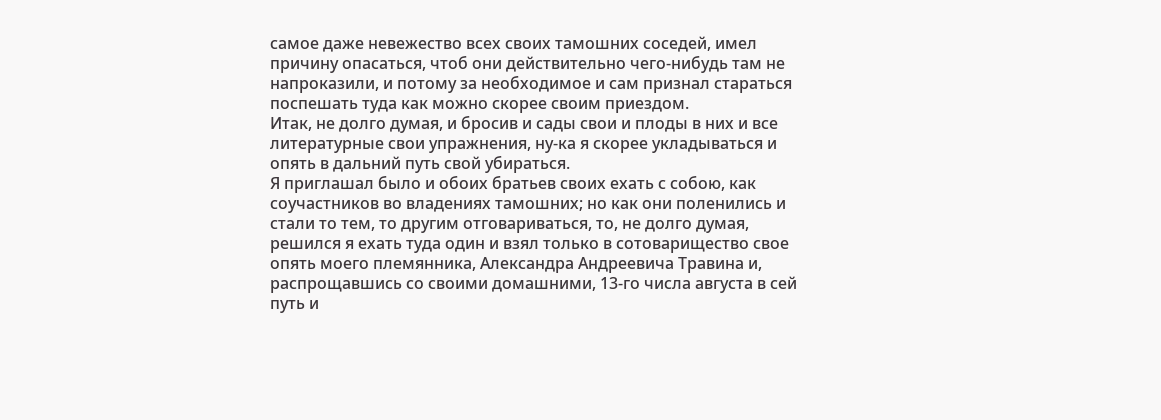самое даже невежество всех своих тамошних соседей, имел причину опасаться, чтоб они действительно чего-нибудь там не напроказили, и потому за необходимое и сам признал стараться поспешать туда как можно скорее своим приездом.
Итак, не долго думая, и бросив и сады свои и плоды в них и все литературные свои упражнения, ну-ка я скорее укладываться и опять в дальний путь свой убираться.
Я приглашал было и обоих братьев своих ехать с собою, как соучастников во владениях тамошних; но как они поленились и стали то тем, то другим отговариваться, то, не долго думая, решился я ехать туда один и взял только в сотоварищество свое опять моего племянника, Александра Андреевича Травина и, распрощавшись со своими домашними, 13-го числа августа в сей путь и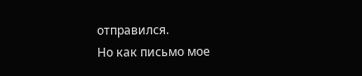отправился.
Но как письмо мое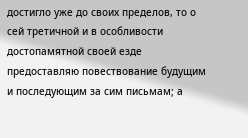достигло уже до своих пределов, то о сей третичной и в особливости достопамятной своей езде предоставляю повествование будущим и последующим за сим письмам; а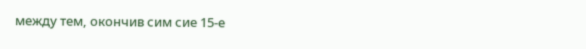между тем, окончив сим сие 15-е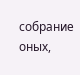собрание оных,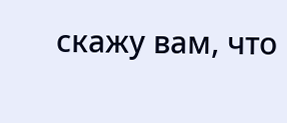скажу вам, что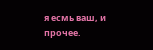я есмь ваш, и прочее.